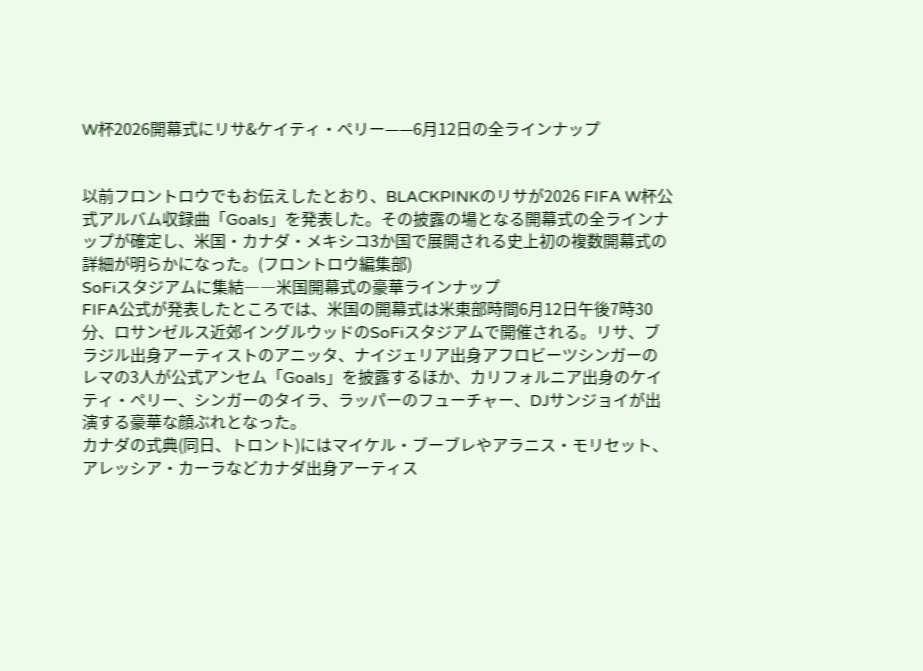W杯2026開幕式にリサ&ケイティ・ペリー——6月12日の全ラインナップ


以前フロントロウでもお伝えしたとおり、BLACKPINKのリサが2026 FIFA W杯公式アルバム収録曲「Goals」を発表した。その披露の場となる開幕式の全ラインナップが確定し、米国・カナダ・メキシコ3か国で展開される史上初の複数開幕式の詳細が明らかになった。(フロントロウ編集部)
SoFiスタジアムに集結――米国開幕式の豪華ラインナップ
FIFA公式が発表したところでは、米国の開幕式は米東部時間6月12日午後7時30分、ロサンゼルス近郊イングルウッドのSoFiスタジアムで開催される。リサ、ブラジル出身アーティストのアニッタ、ナイジェリア出身アフロビーツシンガーのレマの3人が公式アンセム「Goals」を披露するほか、カリフォルニア出身のケイティ・ペリー、シンガーのタイラ、ラッパーのフューチャー、DJサンジョイが出演する豪華な顔ぶれとなった。
カナダの式典(同日、トロント)にはマイケル・ブーブレやアラニス・モリセット、アレッシア・カーラなどカナダ出身アーティス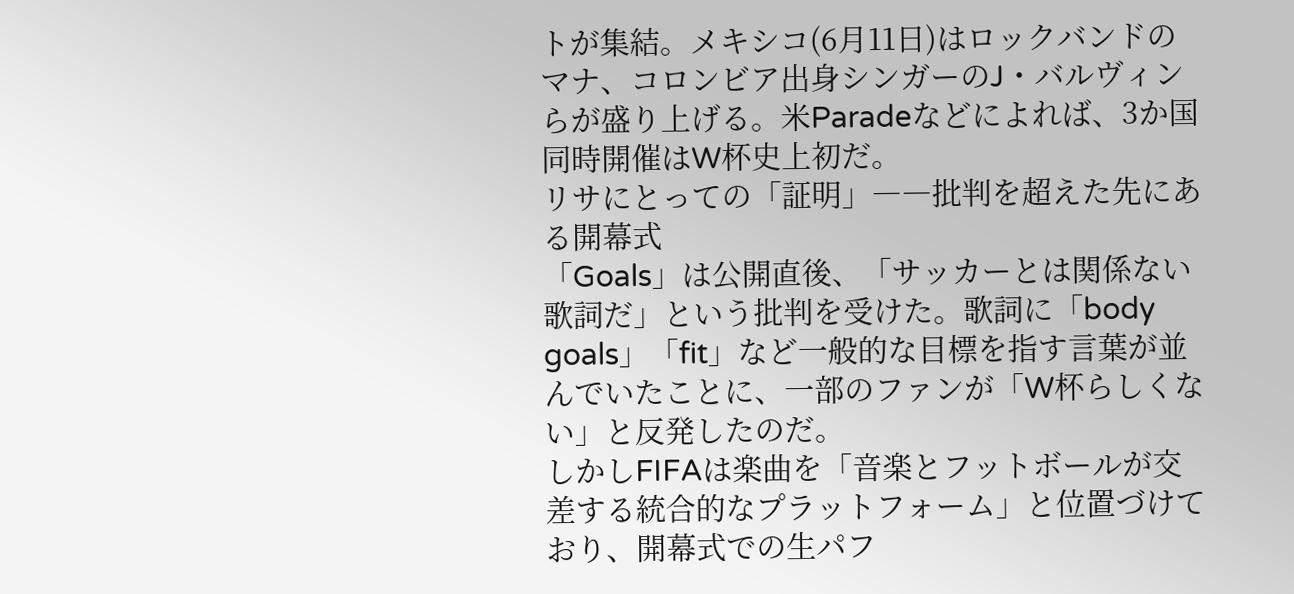トが集結。メキシコ(6月11日)はロックバンドのマナ、コロンビア出身シンガーのJ・バルヴィンらが盛り上げる。米Paradeなどによれば、3か国同時開催はW杯史上初だ。
リサにとっての「証明」――批判を超えた先にある開幕式
「Goals」は公開直後、「サッカーとは関係ない歌詞だ」という批判を受けた。歌詞に「body goals」「fit」など一般的な目標を指す言葉が並んでいたことに、一部のファンが「W杯らしくない」と反発したのだ。
しかしFIFAは楽曲を「音楽とフットボールが交差する統合的なプラットフォーム」と位置づけており、開幕式での生パフ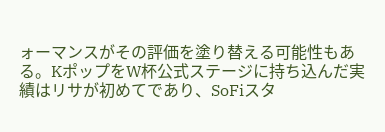ォーマンスがその評価を塗り替える可能性もある。KポップをW杯公式ステージに持ち込んだ実績はリサが初めてであり、SoFiスタ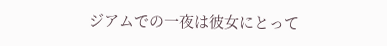ジアムでの一夜は彼女にとって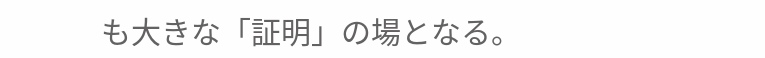も大きな「証明」の場となる。